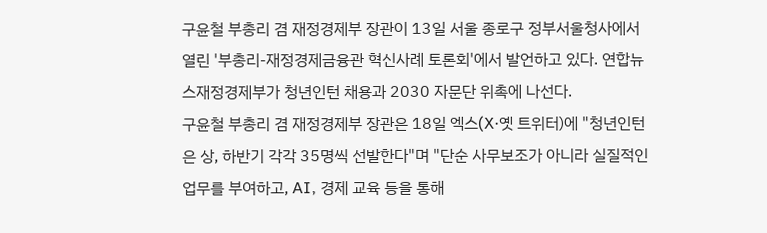구윤철 부총리 겸 재정경제부 장관이 13일 서울 종로구 정부서울청사에서 열린 '부총리-재정경제금융관 혁신사례 토론회'에서 발언하고 있다. 연합뉴스재정경제부가 청년인턴 채용과 2030 자문단 위촉에 나선다.
구윤철 부총리 겸 재정경제부 장관은 18일 엑스(X·옛 트위터)에 "청년인턴은 상, 하반기 각각 35명씩 선발한다"며 "단순 사무보조가 아니라 실질적인 업무를 부여하고, AI, 경제 교육 등을 통해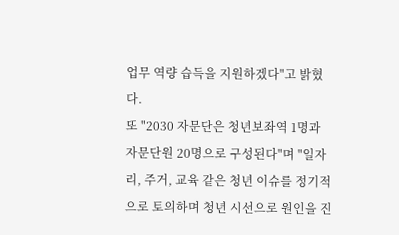업무 역량 습득을 지원하겠다"고 밝혔다.
또 "2030 자문단은 청년보좌역 1명과 자문단원 20명으로 구성된다"며 "일자리, 주거, 교육 같은 청년 이슈를 정기적으로 토의하며 청년 시선으로 원인을 진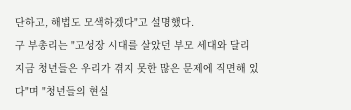단하고, 해법도 모색하겠다"고 설명했다.
구 부총리는 "고성장 시대를 살았던 부모 세대와 달리 지금 청년들은 우리가 겪지 못한 많은 문제에 직면해 있다"며 "청년들의 현실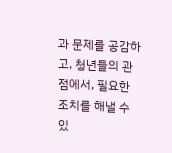과 문제를 공감하고, 청년들의 관점에서, 필요한 조치를 해낼 수 있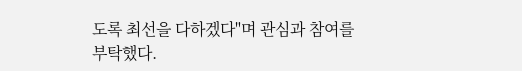도록 최선을 다하겠다"며 관심과 참여를 부탁했다.